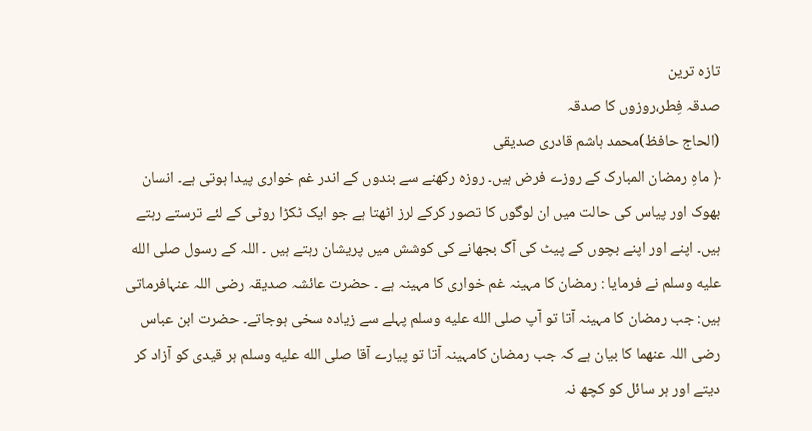تازہ ترین
صدقہ فِطر،روزوں کا صدقہ
(الحاج حافظ)محمد ہاشم قادری صدیقی
﴿ ماہِ رمضان المبارک کے روزے فرض ہیں۔ روزہ رکھنے سے بندوں کے اندر غم خواری پیدا ہوتی ہے۔ انسان بھوک اور پیاس کی حالت میں ان لوگوں کا تصور کرکے لرز اٹھتا ہے جو ایک ٹکڑا روٹی کے لئے ترستے رہتے ہیں۔ اپنے اور اپنے بچوں کے پیٹ کی آگ بجھانے کی کوشش میں پریشان رہتے ہیں ۔ اللہ کے رسول صلى الله عليه وسلم نے فرمایا : رمضان کا مہینہ غم خواری کا مہینہ ہے ۔ حضرت عائشہ صدیقہ رضی اللہ عنہافرماتی ہیں: جب رمضان کا مہینہ آتا تو آپ صلى الله عليه وسلم پہلے سے زیادہ سخی ہوجاتے۔ حضرت ابن عباس رضی اللہ عنھما کا بیان ہے کہ جب رمضان کامہینہ آتا تو پیارے آقا صلى الله عليه وسلم ہر قیدی کو آزاد کر دیتے اور ہر سائل کو کچھ نہ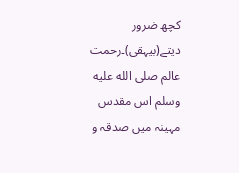کچھ ضرور دیتے(بیہقی)۔رحمت عالم صلى الله عليه وسلم اس مقدس مہینہ میں صدقہ و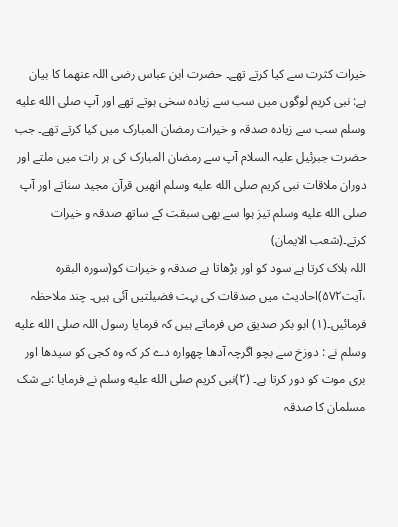خیرات کثرت سے کیا کرتے تھے۔ حضرت ابن عباس رضی اللہ عنھما کا بیان ہے: نبی کریم لوگوں میں سب سے زیادہ سخی ہوتے تھے اور آپ صلى الله عليه وسلم سب سے زیادہ صدقہ و خیرات رمضان المبارک میں کیا کرتے تھے۔ جب حضرت جبرئیل علیہ السلام آپ سے رمضان المبارک کی ہر رات میں ملتے اور دوران ملاقات نبی کریم صلى الله عليه وسلم انھیں قرآن مجید سناتے اور آپ صلى الله عليه وسلم تیز ہوا سے بھی سبقت کے ساتھ صدقہ و خیرات کرتے۔(شعب الایمان)
اللہ ہلاک کرتا ہے سود کو اور بڑھاتا ہے صدقہ و خیرات کو(سورہ البقرہ ،آیت۵۷۲)احادیث میں صدقات کی بہت فضیلتیں آئی ہیں۔ چند ملاحظہ فرمائیں۔(۱) ابو بکر صدیق ص فرماتے ہیں کہ فرمایا رسول اللہ صلى الله عليه وسلم نے : دوزخ سے بچو اگرچہ آدھا چھوارہ دے کر کہ وہ کجی کو سیدھا اور بری موت کو دور کرتا ہے۔ (۲)نبی کریم صلى الله عليه وسلم نے فرمایا :بے شک مسلمان کا صدقہ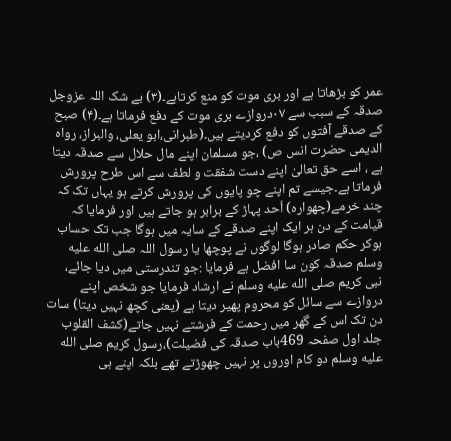عمر کو بڑھاتا ہے اور بری موت کو منع کرتاہے۔(۳) بے شک اللہ عزوجل صدقہ کے سبب سے ۰۷دروازے بری موت کے دفع فرماتا ہے۔(۴) صبح کے صدقے آفتوں کو دفع کردیتے ہیں۔(طبرانی،ابو یعلی، والبراز، رواہ الدیمی حضرت انس ص) ،جو مسلمان اپنے مال حلال سے صدقہ دیتا ہے ، اسے حق تعالیٰ اپنے دست شفقت و لطف سے اس طرح پرورش فرماتا ہے۔جیسے تم اپنے چو پایوں کی پرورش کرتے ہو یہاں تک کہ چند خرمے(چھوارہ) اُحد پہاڑ کے برابر ہو جاتے ہیں اور فرمایا کہ قیامت کے دن ہر ایک اپنے صدقے کے سایہ میں ہوگا جب تک حساب ہوکر حکم صادر ہوگا لوگوں نے پوچھا یا رسول اللہ صلى الله عليه وسلم صدقہ کون سا افضل ہے فرمایا :جو تندرستی میں دیا جائے، نبی کریم صلى الله عليه وسلم نے ارشاد فرمایا جو شخص اپنے دروازے سے سائل کو محروم پھیر دیتا ہے (یعنی کچھ نہیں دیتا) سات دن تک اس کے گھر میں رحمت کے فرشتے نہیں جاتے(کشف القلوب جلد اول صفحہ 469باب صدقہ کی فضیلت)،رسول کریم صلى الله عليه وسلم دو کام اوروں پر نہیں چھوڑتے تھے بلکہ اپنے ہی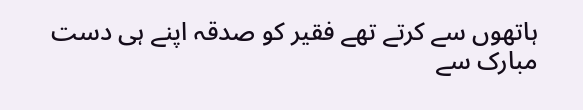ہاتھوں سے کرتے تھے فقیر کو صدقہ اپنے ہی دست مبارک سے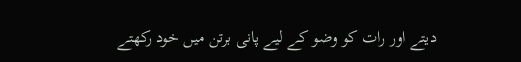دیتے اور رات کو وضو کے لیے پانی برتن میں خود رکھتے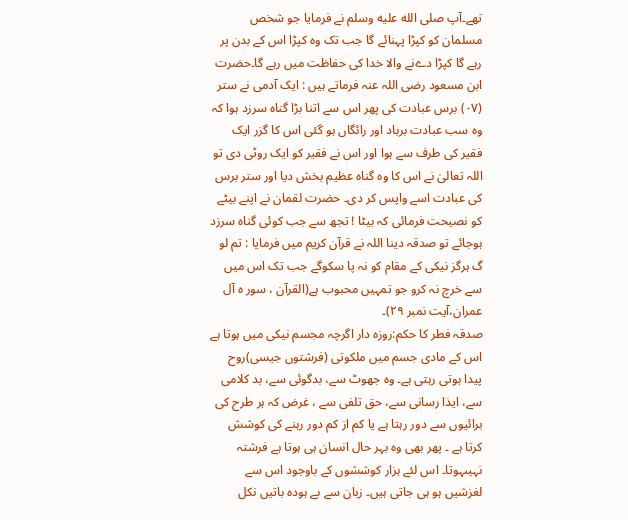تھے۔آپ صلى الله عليه وسلم نے فرمایا جو شخص مسلمان کو کپڑا پہنائے گا جب تک وہ کپڑا اس کے بدن پر رہے گا کپڑا دےنے والا خدا کی حفاظت میں رہے گا۔حضرت ابن مسعود رضی اللہ عنہ فرماتے ہیں : ایک آدمی نے ستر (۰۷) برس عبادت کی پھر اس سے اتنا بڑا گناہ سرزد ہوا کہ وہ سب عبادت برباد اور رائگاں ہو گئی اس کا گزر ایک فقیر کی طرف سے ہوا اور اس نے فقیر کو ایک روٹی دی تو اللہ تعالیٰ نے اس کا وہ گناہ عظیم بخش دیا اور ستر برس کی عبادت اسے واپس کر دی۔ حضرت لقمان نے اپنے بیٹے کو نصیحت فرمائی کہ بیٹا ! تجھ سے جب کوئی گناہ سرزد ہوجائے تو صدقہ دینا اللہ نے قرآن کریم میں فرمایا : تم لو گ ہرگز نیکی کے مقام کو نہ پا سکوگے جب تک اس میں سے خرچ نہ کرو جو تمہیں محبوب ہے(القرآن ، سور ہ آل عمران،آیت نمبر ۲۹)۔
صدقہ فطر کا حکم:روزہ دار اگرچہ مجسم نیکی میں ہوتا ہے اس کے مادی جسم میں ملکوتی (فرشتوں جیسی)روح پیدا ہوتی رہتی ہے۔ وہ جھوٹ سے، بدگوئی سے، بد کلامی سے، ایذا رسانی سے، حق تلفی سے ، غرض کہ ہر طرح کی برائیوں سے دور رہتا ہے یا کم از کم دور رہنے کی کوشش کرتا ہے ۔ پھر بھی وہ بہر حال انسان ہی ہوتا ہے فرشتہ نہیںہوتا۔ اس لئے ہزار کوششوں کے باوجود اس سے لغزشیں ہو ہی جاتی ہیں۔ زبان سے بے ہودہ باتیں نکل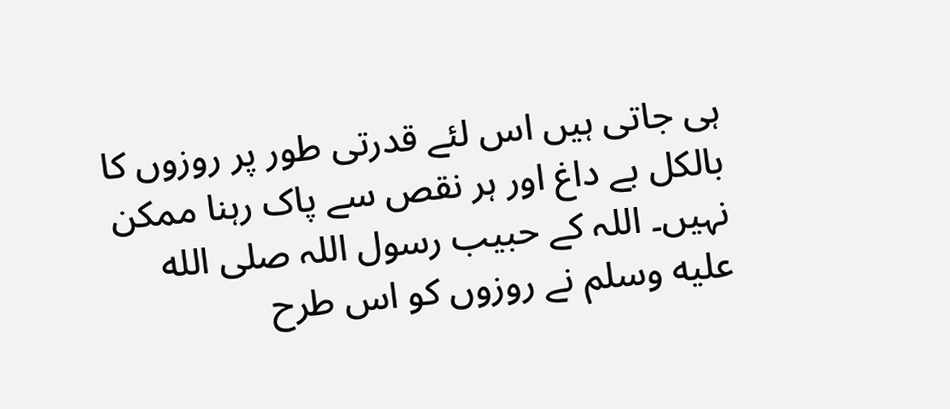ہی جاتی ہیں اس لئے قدرتی طور پر روزوں کا بالکل بے داغ اور ہر نقص سے پاک رہنا ممکن نہیں۔ اللہ کے حبیب رسول اللہ صلى الله عليه وسلم نے روزوں کو اس طرح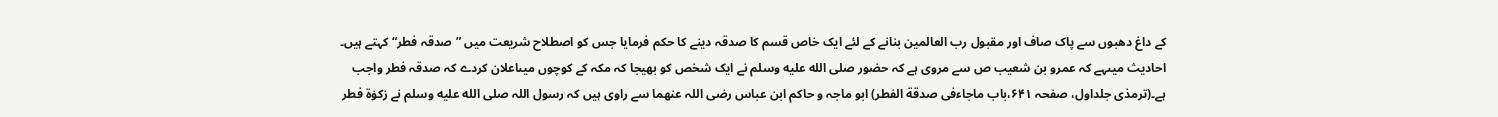کے داغ دھبوں سے پاک صاف اور مقبول رب العالمین بنانے کے لئے ایک خاص قسم کا صدقہ دینے کا حکم فرمایا جس کو اصطلاح شریعت میں ”صدقہ فطر“ کہتے ہیں۔ احادیث میںہے کہ عمرو بن شعیب ص سے مروی ہے کہ حضور صلى الله عليه وسلم نے ایک شخص کو بھیجا کہ مکہ کے کوچوں میںاعلان کردے کہ صدقہ فطر واجب ہے۔(ترمذی جلداول، صفحہ ۶۴۱،باب ماجاءفی صدقة الفطر) ابو ماجہ و حاکم ابن عباس رضی اللہ عنھما سے راوی ہیں کہ رسول اللہ صلى الله عليه وسلم نے زکوٰة فطر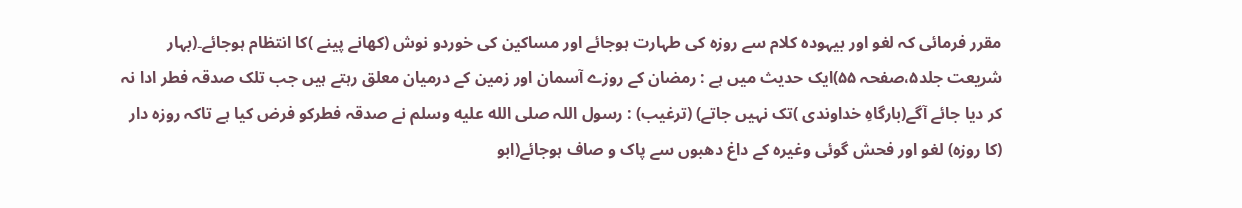مقرر فرمائی کہ لغو اور بیہودہ کلام سے روزہ کی طہارت ہوجائے اور مساکین کی خوردو نوش (کھانے پینے )کا انتظام ہوجائے۔(بہار شریعت جلد۵،صفحہ ۵۵)ایک حدیث میں ہے : رمضان کے روزے آسمان اور زمین کے درمیان معلق رہتے ہیں جب تلک صدقہ فطر ادا نہ کر دیا جائے آگے(بارگاہِ خداوندی )تک نہیں جاتے) (ترغیب) : رسول اللہ صلى الله عليه وسلم نے صدقہ فطرکو فرض کیا ہے تاکہ روزہ دار (کا روزہ) لغو اور فحش گوئی وغیرہ کے داغ دھبوں سے پاک و صاف ہوجائے(ابو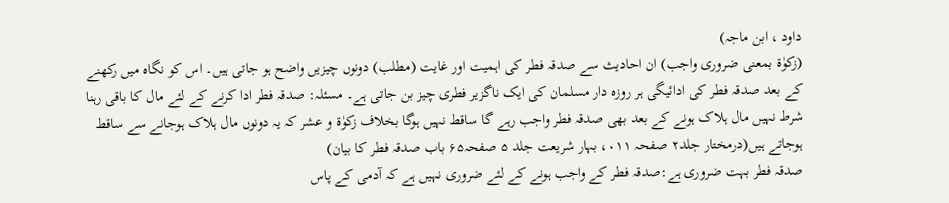داود ، ابن ماجہ)
(زکوٰة بمعنی ضروری واجب) ان احادیث سے صدقہ فطر کی اہمیت اور غایت (مطلب) دونوں چیزیں واضح ہو جاتی ہیں۔ اس کو نگاہ میں رکھنے کے بعد صدقہ فطر کی ادائیگی ہر روزہ دار مسلمان کی ایک ناگزیر فطری چیز بن جاتی ہے۔ مسئلہ: صدقہ فطر ادا کرنے کے لئے مال کا باقی رہنا شرط نہیں مال ہلاک ہونے کے بعد بھی صدقہ فطر واجب رہے گا ساقط نہیں ہوگا بخلاف زکوٰة و عشر کہ یہ دونوں مال ہلاک ہوجانے سے ساقط ہوجاتے ہیں(درمختار جلد۲ صفحہ ۰۱۱، بہار شریعت جلد ۵ صفحہ۶۵ باب صدقہ فطر کا بیان)
صدقہ فطر بہت ضروری ہے:صدقہ فطر کے واجب ہونے کے لئے ضروری نہیں ہے کہ آدمی کے پاس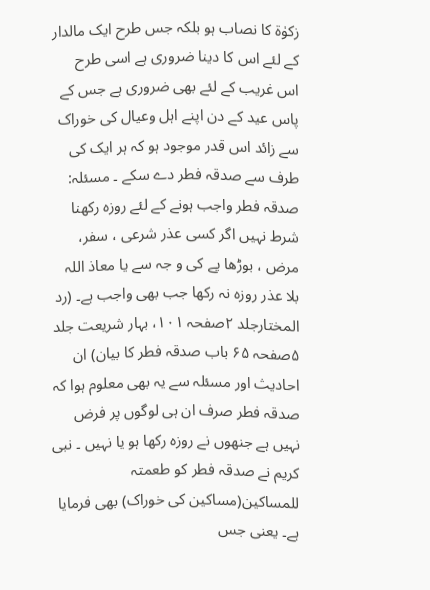زکوٰة کا نصاب ہو بلکہ جس طرح ایک مالدار کے لئے اس کا دینا ضروری ہے اسی طرح اس غریب کے لئے بھی ضروری ہے جس کے پاس عید کے دن اپنے اہل وعیال کی خوراک سے زائد اس قدر موجود ہو کہ ہر ایک کی طرف سے صدقہ فطر دے سکے ۔ مسئلہ: صدقہ فطر واجب ہونے کے لئے روزہ رکھنا شرط نہیں اگر کسی عذر شرعی ، سفر، مرض ، بوڑھا پے کی و جہ سے یا معاذ اللہ بلا عذر روزہ نہ رکھا جب بھی واجب ہے۔ (رد المختارجلد ۲صفحہ ۱۰۱، بہار شریعت جلد ۵صفحہ ۶۵ باب صدقہ فطر کا بیان) ان احادیث اور مسئلہ سے یہ بھی معلوم ہوا کہ صدقہ فطر صرف ان ہی لوگوں پر فرض نہیں ہے جنھوں نے روزہ رکھا ہو یا نہیں ۔ نبی کریم نے صدقہ فطر کو طعمتہ للمساکین(مساکین کی خوراک) بھی فرمایا ہے۔ یعنی جس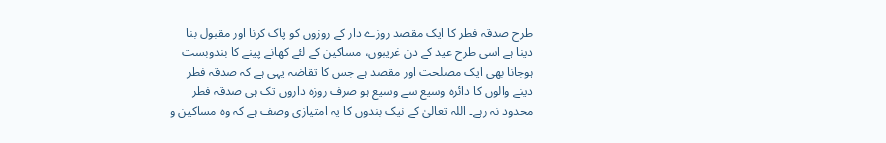طرح صدقہ فطر کا ایک مقصد روزے دار کے روزوں کو پاک کرنا اور مقبول بنا دینا ہے اسی طرح عید کے دن غریبوں، مساکین کے لئے کھانے پینے کا بندوبست ہوجانا بھی ایک مصلحت اور مقصد ہے جس کا تقاضہ یہی ہے کہ صدقہ فطر دینے والوں کا دائرہ وسیع سے وسیع ہو صرف روزہ داروں تک ہی صدقہ فطر محدود نہ رہے۔ اللہ تعالیٰ کے نیک بندوں کا یہ امتیازی وصف ہے کہ وہ مساکین و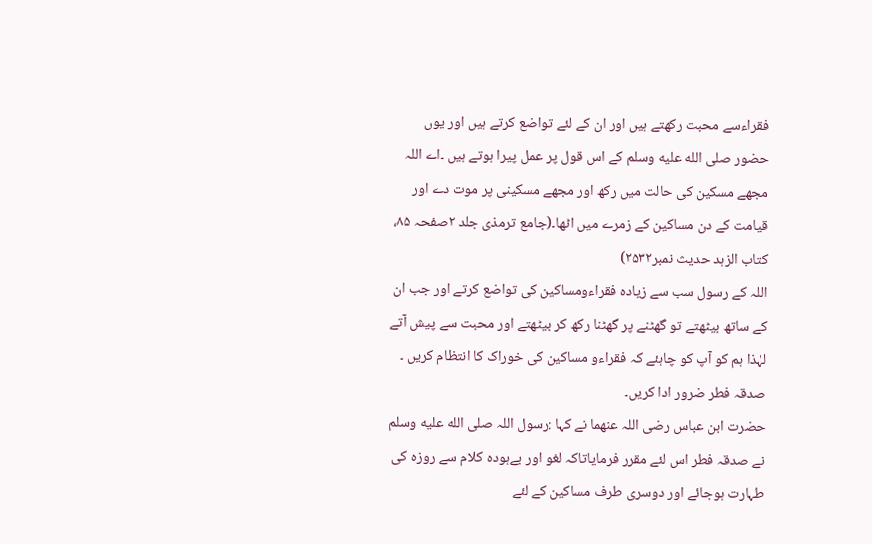فقراءسے محبت رکھتے ہیں اور ان کے لئے تواضع کرتے ہیں اور یوں حضور صلى الله عليه وسلم کے اس قول پر عمل پیرا ہوتے ہیں ۔اے اللہ مجھے مسکین کی حالت میں رکھ اور مجھے مسکینی پر موت دے اور قیامت کے دن مساکین کے زمرے میں اٹھا۔(جامع ترمذی جلد ۲صفحہ ۸۵، کتاب الزہد حدیث نمبر۲۵۳۲)
اللہ کے رسول سب سے زیادہ فقراءومساکین کی تواضع کرتے اور جب ان کے ساتھ بیٹھتے تو گھٹنے پر گھٹنا رکھ کر بیٹھتے اور محبت سے پیش آتے لہٰذا ہم کو آپ کو چاہئے کہ فقراءو مساکین کی خوراک کا انتظام کریں ۔ صدقہ فطر ضرور ادا کریں۔
حضرت ابن عباس رضی اللہ عنھما نے کہا :رسول اللہ صلى الله عليه وسلم نے صدقہ فطر اس لئے مقرر فرمایاتاکہ لغو اور بےہودہ کلام سے روزہ کی طہارت ہوجائے اور دوسری طرف مساکین کے لئے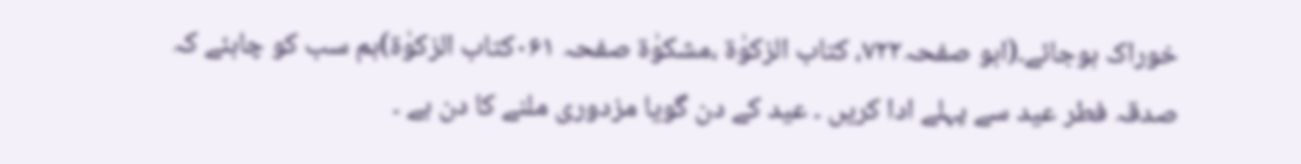خوراک ہوجائے۔(ابو صفحہ۷۲۲، کتاب الزکوٰة ،مشکوٰة صفحہ ۰۶۱کتاب الزکوٰة)ہم سب کو چاہئے کہ صدقہ فطر عید سے پہلے ادا کریں ۔ عید کے دن گویا مزدوری ملنے کا دن ہے ۔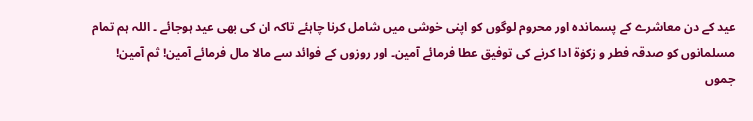عید کے دن معاشرے کے پسماندہ اور محروم لوگوں کو اپنی خوشی میں شامل کرنا چاہئے تاکہ ان کی بھی عید ہوجائے ۔ اللہ ہم تمام مسلمانوں کو صدقہ فطر و زکوٰة ادا کرنے کی توفیق عطا فرمائے آمین۔ اور روزوں کے فوائد سے مالا مال فرمائے آمین! ثم آمین!
جموں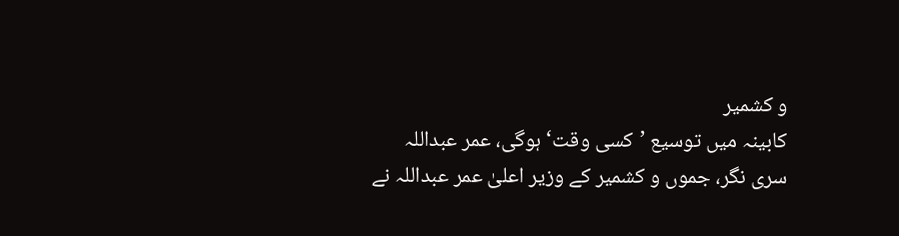و کشمیر
کابینہ میں توسیع ’کسی وقت‘ ہوگی، عمر عبداللہ
سری نگر، جموں و کشمیر کے وزیر اعلیٰ عمر عبداللہ نے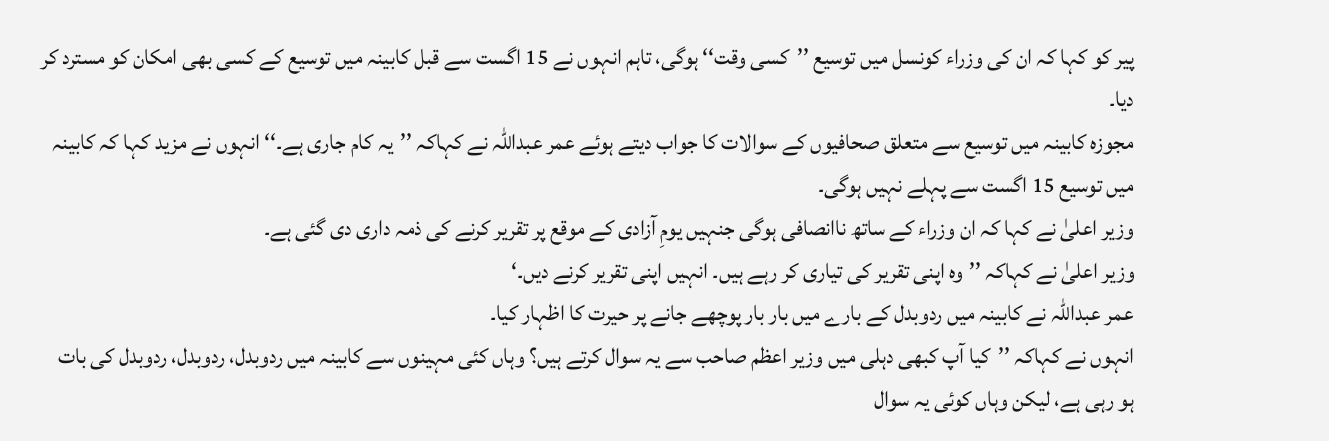پیر کو کہا کہ ان کی وزراء کونسل میں توسیع ’’کسی وقت‘‘ ہوگی، تاہم انہوں نے 15 اگست سے قبل کابینہ میں توسیع کے کسی بھی امکان کو مسترد کر دیا۔
مجوزہ کابینہ میں توسیع سے متعلق صحافیوں کے سوالات کا جواب دیتے ہوئے عمر عبداللہ نے کہاکہ ’’یہ کام جاری ہے۔‘‘ انہوں نے مزید کہا کہ کابینہ میں توسیع 15 اگست سے پہلے نہیں ہوگی۔
وزیر اعلیٰ نے کہا کہ ان وزراء کے ساتھ ناانصافی ہوگی جنہیں یومِ آزادی کے موقع پر تقریر کرنے کی ذمہ داری دی گئی ہے۔
وزیر اعلیٰ نے کہاکہ ’’وہ اپنی تقریر کی تیاری کر رہے ہیں۔ انہیں اپنی تقریر کرنے دیں۔‘
عمر عبداللہ نے کابینہ میں ردوبدل کے بارے میں بار بار پوچھے جانے پر حیرت کا اظہار کیا۔
انہوں نے کہاکہ ’’کیا آپ کبھی دہلی میں وزیر اعظم صاحب سے یہ سوال کرتے ہیں؟ وہاں کئی مہینوں سے کابینہ میں ردوبدل، ردوبدل، ردوبدل کی بات ہو رہی ہے، لیکن وہاں کوئی یہ سوال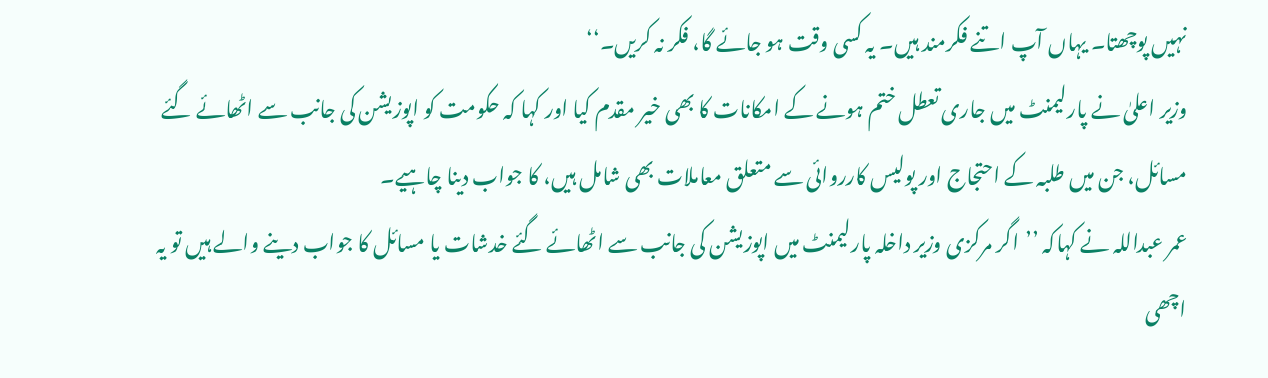نہیں پوچھتا۔ یہاں آپ اتنے فکرمند ہیں۔ یہ کسی وقت ہو جائے گا، فکر نہ کریں۔‘‘
وزیر اعلیٰ نے پارلیمنٹ میں جاری تعطل ختم ہونے کے امکانات کا بھی خیر مقدم کیا اور کہا کہ حکومت کو اپوزیشن کی جانب سے اٹھائے گئے مسائل، جن میں طلبہ کے احتجاج اور پولیس کارروائی سے متعلق معاملات بھی شامل ہیں، کا جواب دینا چاہیے۔
عمر عبداللہ نے کہاکہ ’’اگر مرکزی وزیر داخلہ پارلیمنٹ میں اپوزیشن کی جانب سے اٹھائے گئے خدشات یا مسائل کا جواب دینے والے ہیں تو یہ اچھی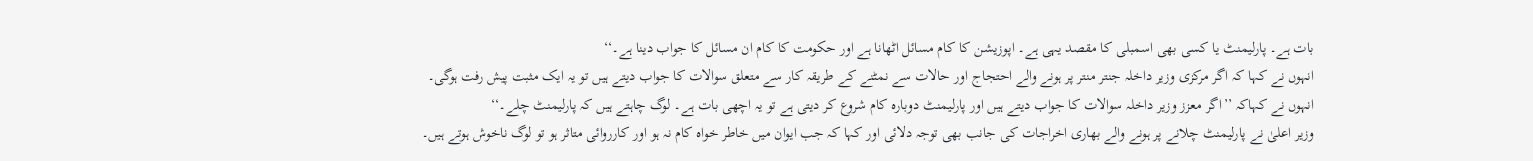بات ہے۔ پارلیمنٹ یا کسی بھی اسمبلی کا مقصد یہی ہے۔ اپوزیشن کا کام مسائل اٹھانا ہے اور حکومت کا کام ان مسائل کا جواب دینا ہے۔‘‘
انہوں نے کہا کہ اگر مرکزی وزیر داخلہ جنتر منتر پر ہونے والے احتجاج اور حالات سے نمٹنے کے طریقہ کار سے متعلق سوالات کا جواب دیتے ہیں تو یہ ایک مثبت پیش رفت ہوگی۔
انہوں نے کہاکہ ’’اگر معزز وزیر داخلہ سوالات کا جواب دیتے ہیں اور پارلیمنٹ دوبارہ کام شروع کر دیتی ہے تو یہ اچھی بات ہے۔ لوگ چاہتے ہیں کہ پارلیمنٹ چلے۔‘‘
وزیر اعلیٰ نے پارلیمنٹ چلانے پر ہونے والے بھاری اخراجات کی جانب بھی توجہ دلائی اور کہا کہ جب ایوان میں خاطر خواہ کام نہ ہو اور کارروائی متاثر ہو تو لوگ ناخوش ہوتے ہیں۔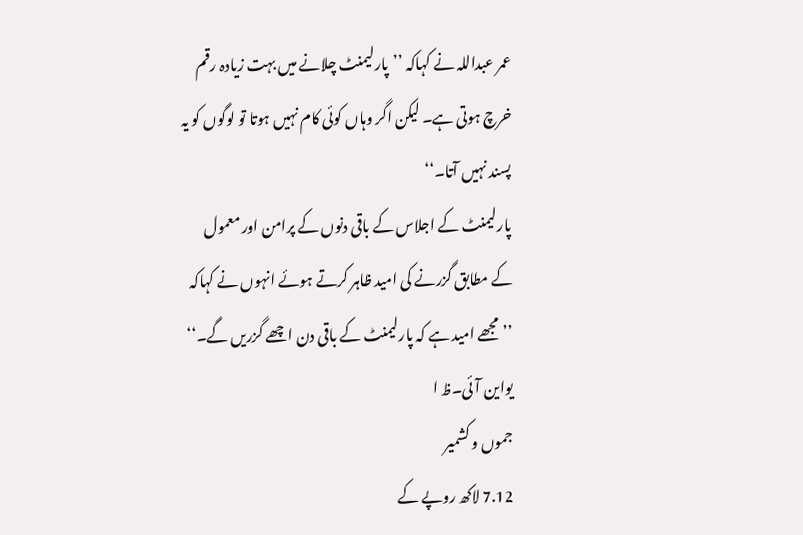عمر عبداللہ نے کہاکہ ’’پارلیمنٹ چلانے میں بہت زیادہ رقم خرچ ہوتی ہے۔ لیکن اگر وہاں کوئی کام نہیں ہوتا تو لوگوں کو یہ پسند نہیں آتا۔‘‘
پارلیمنٹ کے اجلاس کے باقی دنوں کے پرامن اور معمول کے مطابق گزرنے کی امید ظاہر کرتے ہوئے انہوں نے کہاکہ ’’مجھے امید ہے کہ پارلیمنٹ کے باقی دن اچھے گزریں گے۔‘‘
یواین آئی۔ظ ا
جموں و کشمیر
7.12 لاکھ روپے کے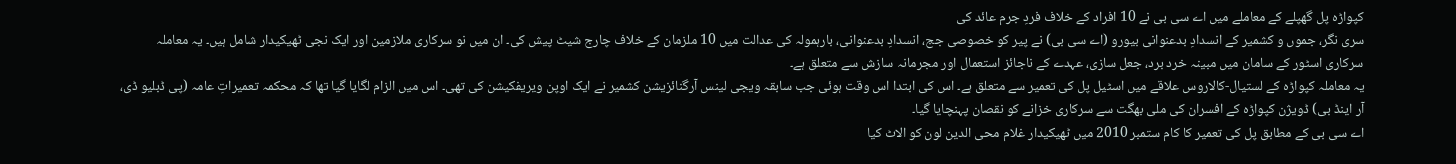کپواڑہ پل گھپلے کے معاملے میں اے سی بی نے 10 افراد کے خلاف فردِ جرم عائد کی
سری نگر، جموں و کشمیر کے انسدادِ بدعنوانی بیورو (اے سی بی) نے پیر کو خصوصی جج، انسدادِ بدعنوانی، بارہمولہ کی عدالت میں 10 ملزمان کے خلاف چارج شیٹ پیش کی۔ ان میں نو سرکاری ملازمین اور ایک نجی ٹھیکیدار شامل ہیں۔ یہ معاملہ سرکاری اسٹور کے سامان میں مبینہ خرد برد، جعل سازی، عہدے کے ناجائز استعمال اور مجرمانہ سازش سے متعلق ہے۔
یہ معاملہ کپواڑہ کے لستیال-کالاروس علاقے میں اسٹیل پل کی تعمیر سے متعلق ہے۔ اس کی ابتدا اس وقت ہوئی جب سابقہ ویجی لینس آرگنائزیشن کشمیر نے ایک اوپن ویریفکیشن کی تھی۔ اس میں الزام لگایا گیا تھا کہ محکمہ تعمیراتِ عامہ (پی ڈبلیو ڈی، آر اینڈ بی) ڈویژن کپواڑہ کے افسران کی ملی بھگت سے سرکاری خزانے کو نقصان پہنچایا گیا۔
اے سی بی کے مطابق پل کی تعمیر کا کام ستمبر 2010 میں ٹھیکیدار غلام محی الدین لون کو الاٹ کیا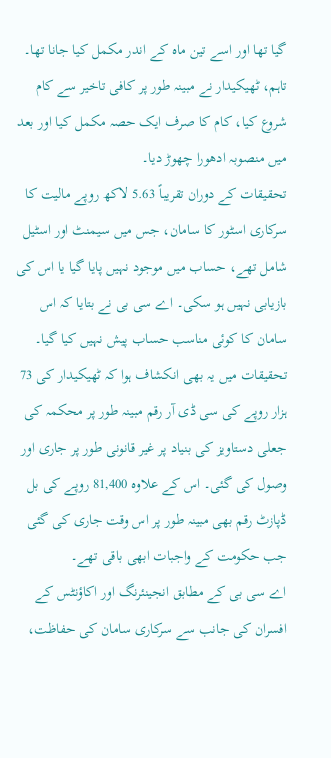گیا تھا اور اسے تین ماہ کے اندر مکمل کیا جانا تھا۔ تاہم، ٹھیکیدار نے مبینہ طور پر کافی تاخیر سے کام شروع کیا، کام کا صرف ایک حصہ مکمل کیا اور بعد میں منصوبہ ادھورا چھوڑ دیا۔
تحقیقات کے دوران تقریباً 5.63 لاکھ روپے مالیت کا سرکاری اسٹور کا سامان، جس میں سیمنٹ اور اسٹیل شامل تھے، حساب میں موجود نہیں پایا گیا یا اس کی بازیابی نہیں ہو سکی۔ اے سی بی نے بتایا کہ اس سامان کا کوئی مناسب حساب پیش نہیں کیا گیا۔
تحقیقات میں یہ بھی انکشاف ہوا کہ ٹھیکیدار کی 73 ہزار روپے کی سی ڈی آر رقم مبینہ طور پر محکمہ کی جعلی دستاویز کی بنیاد پر غیر قانونی طور پر جاری اور وصول کی گئی۔ اس کے علاوہ 81,400 روپے کی بل ڈپازٹ رقم بھی مبینہ طور پر اس وقت جاری کی گئی جب حکومت کے واجبات ابھی باقی تھے۔
اے سی بی کے مطابق انجینئرنگ اور اکاؤنٹس کے افسران کی جانب سے سرکاری سامان کی حفاظت،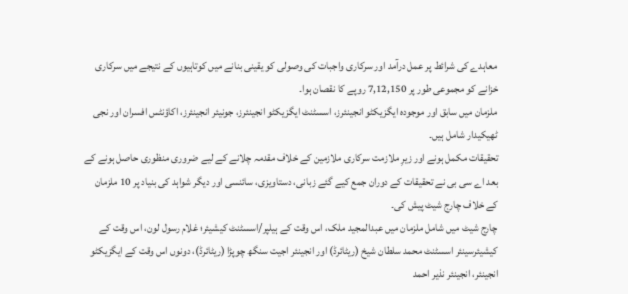معاہدے کی شرائط پر عمل درآمد اور سرکاری واجبات کی وصولی کو یقینی بنانے میں کوتاہیوں کے نتیجے میں سرکاری خزانے کو مجموعی طور پر 7,12,150 روپے کا نقصان ہوا۔
ملزمان میں سابق اور موجودہ ایگزیکٹو انجینئرز، اسسٹنٹ ایگزیکٹو انجینئرز، جونیئر انجینئرز، اکاؤنٹس افسران اور نجی ٹھیکیدار شامل ہیں۔
تحقیقات مکمل ہونے اور زیرِ ملازمت سرکاری ملازمین کے خلاف مقدمہ چلانے کے لیے ضروری منظوری حاصل ہونے کے بعد اے سی بی نے تحقیقات کے دوران جمع کیے گئے زبانی، دستاویزی، سائنسی اور دیگر شواہد کی بنیاد پر 10 ملزمان کے خلاف چارج شیٹ پیش کی۔
چارج شیٹ میں شامل ملزمان میں عبدالمجید ملک، اس وقت کے ہیلپر/اسسٹنٹ کیشیئر؛ غلام رسول لون، اس وقت کے کیشیئرسینئر اسسٹنٹ محمد سلطان شیخ (ریٹائرڈ) اور انجینئر اجیت سنگھ چوپڑا (ریٹائرڈ)، دونوں اس وقت کے ایگزیکٹو انجینئر، انجینئر نذیر احمد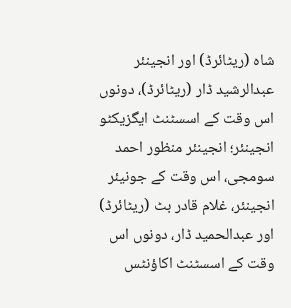شاہ (ریٹائرڈ) اور انجینئر عبدالرشید ڈار (ریٹائرڈ)، دونوں اس وقت کے اسسٹنٹ ایگزیکٹو انجینئر؛ انجینئر منظور احمد سومجی، اس وقت کے جونیئر انجینئر، غلام قادر بٹ (ریٹائرڈ) اور عبدالحمید ڈار، دونوں اس وقت کے اسسٹنٹ اکاؤنٹس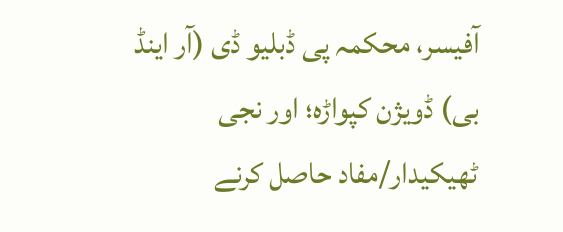آفیسر، محکمہ پی ڈبلیو ڈی (آر اینڈ بی) ڈویژن کپواڑہ؛ اور نجی ٹھیکیدار/مفاد حاصل کرنے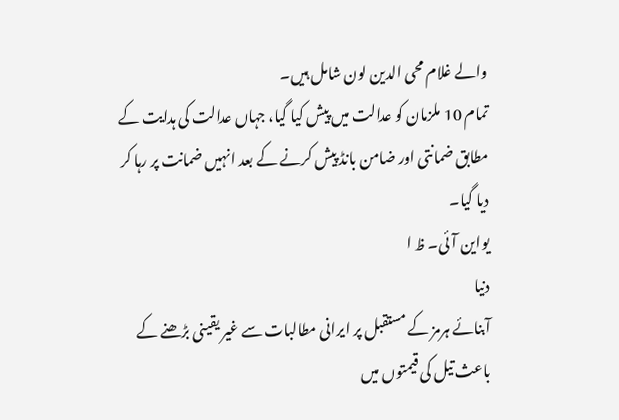والے غلام محی الدین لون شامل ہیں۔
تمام 10 ملزمان کو عدالت میں پیش کیا گیا، جہاں عدالت کی ہدایت کے مطابق ضمانتی اور ضامن بانڈ پیش کرنے کے بعد انہیں ضمانت پر رہا کر دیا گیا۔
یواین آئی۔ ظ ا
دنیا
آبنائے ہرمز کے مستقبل پر ایرانی مطالبات سے غیر یقینی بڑھنے کے باعث تیل کی قیمتوں میں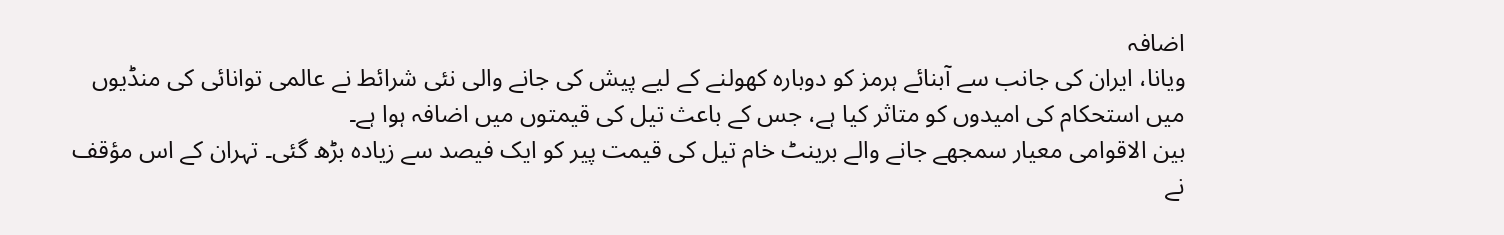اضافہ
ویانا، ایران کی جانب سے آبنائے ہرمز کو دوبارہ کھولنے کے لیے پیش کی جانے والی نئی شرائط نے عالمی توانائی کی منڈیوں میں استحکام کی امیدوں کو متاثر کیا ہے، جس کے باعث تیل کی قیمتوں میں اضافہ ہوا ہے۔
بین الاقوامی معیار سمجھے جانے والے برینٹ خام تیل کی قیمت پیر کو ایک فیصد سے زیادہ بڑھ گئی۔ تہران کے اس مؤقف نے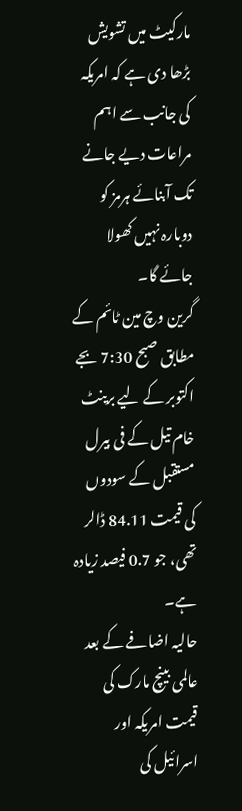مارکیٹ میں تشویش بڑھا دی ہے کہ امریکہ کی جانب سے اہم مراعات دیے جانے تک آبنائے ہرمز کو دوبارہ نہیں کھولا جائے گا۔
گرین وچ مین ٹائم کے مطابق صبح 7:30 بجے اکتوبر کے لیے برینٹ خام تیل کے فی بیرل مستقبل کے سودوں کی قیمت 84.11 ڈالر تھی، جو 0.7 فیصد زیادہ ہے۔
حالیہ اضافے کے بعد عالمی بینچ مارک کی قیمت امریکہ اور اسرائیل کی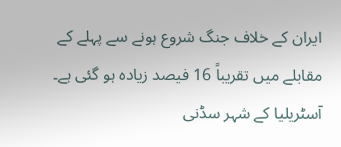ایران کے خلاف جنگ شروع ہونے سے پہلے کے مقابلے میں تقریباً 16 فیصد زیادہ ہو گئی ہے۔
آسٹریلیا کے شہر سڈنی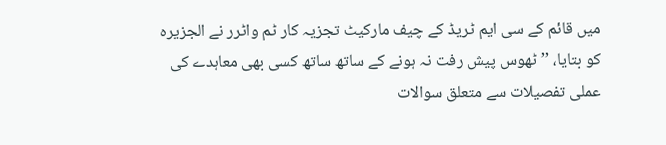میں قائم کے سی ایم ٹریڈ کے چیف مارکیٹ تجزیہ کار ٹم واٹرر نے الجزیرہ کو بتایا، ’’ٹھوس پیش رفت نہ ہونے کے ساتھ ساتھ کسی بھی معاہدے کی عملی تفصیلات سے متعلق سوالات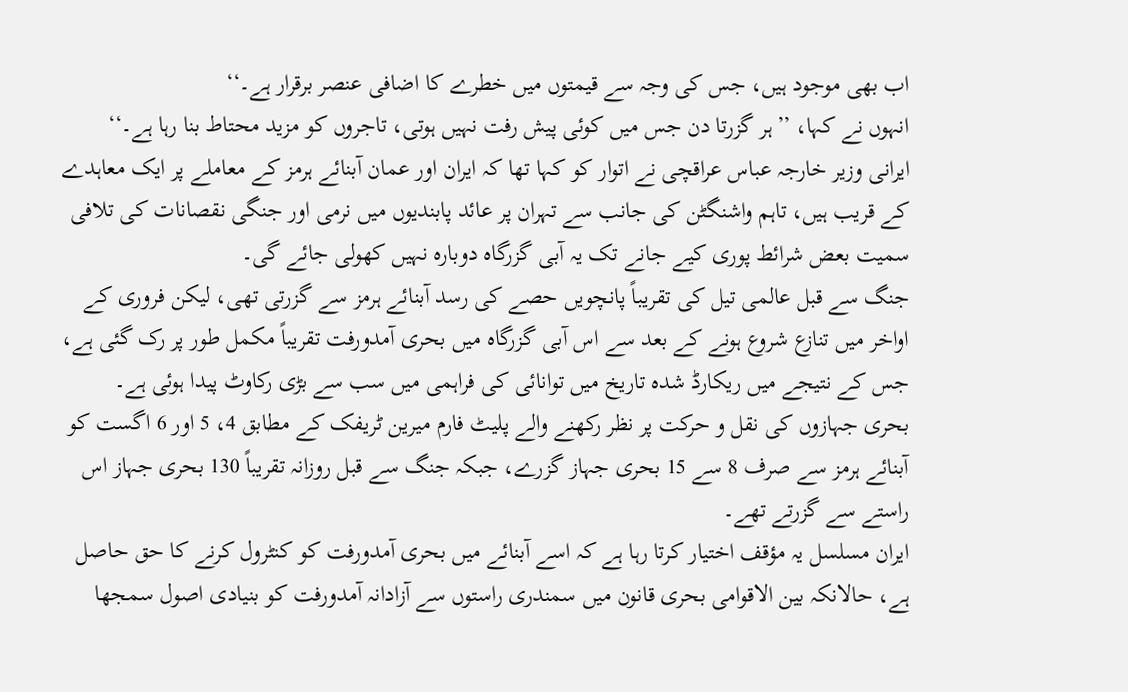اب بھی موجود ہیں، جس کی وجہ سے قیمتوں میں خطرے کا اضافی عنصر برقرار ہے۔‘‘
انہوں نے کہا، ’’ہر گزرتا دن جس میں کوئی پیش رفت نہیں ہوتی، تاجروں کو مزید محتاط بنا رہا ہے۔‘‘
ایرانی وزیر خارجہ عباس عراقچی نے اتوار کو کہا تھا کہ ایران اور عمان آبنائے ہرمز کے معاملے پر ایک معاہدے کے قریب ہیں، تاہم واشنگٹن کی جانب سے تہران پر عائد پابندیوں میں نرمی اور جنگی نقصانات کی تلافی سمیت بعض شرائط پوری کیے جانے تک یہ آبی گزرگاہ دوبارہ نہیں کھولی جائے گی۔
جنگ سے قبل عالمی تیل کی تقریباً پانچویں حصے کی رسد آبنائے ہرمز سے گزرتی تھی، لیکن فروری کے اواخر میں تنازع شروع ہونے کے بعد سے اس آبی گزرگاہ میں بحری آمدورفت تقریباً مکمل طور پر رک گئی ہے، جس کے نتیجے میں ریکارڈ شدہ تاریخ میں توانائی کی فراہمی میں سب سے بڑی رکاوٹ پیدا ہوئی ہے۔
بحری جہازوں کی نقل و حرکت پر نظر رکھنے والے پلیٹ فارم میرین ٹریفک کے مطابق 4، 5 اور 6 اگست کو آبنائے ہرمز سے صرف 8 سے 15 بحری جہاز گزرے، جبکہ جنگ سے قبل روزانہ تقریباً 130 بحری جہاز اس راستے سے گزرتے تھے۔
ایران مسلسل یہ مؤقف اختیار کرتا رہا ہے کہ اسے آبنائے میں بحری آمدورفت کو کنٹرول کرنے کا حق حاصل ہے، حالانکہ بین الاقوامی بحری قانون میں سمندری راستوں سے آزادانہ آمدورفت کو بنیادی اصول سمجھا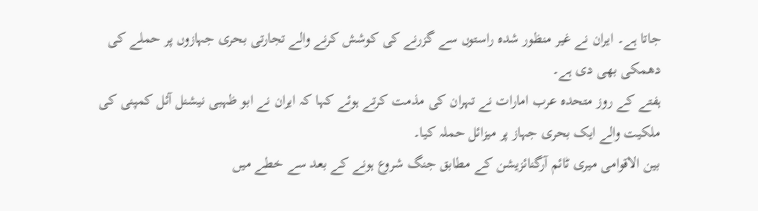جاتا ہے۔ ایران نے غیر منظور شدہ راستوں سے گزرنے کی کوشش کرنے والے تجارتی بحری جہازوں پر حملے کی دھمکی بھی دی ہے۔
ہفتے کے روز متحدہ عرب امارات نے تہران کی مذمت کرتے ہوئے کہا کہ ایران نے ابو ظہبی نیشنل آئل کمپنی کی ملکیت والے ایک بحری جہاز پر میزائل حملہ کیا۔
بین الاقوامی میری ٹائم آرگنائزیشن کے مطابق جنگ شروع ہونے کے بعد سے خطے میں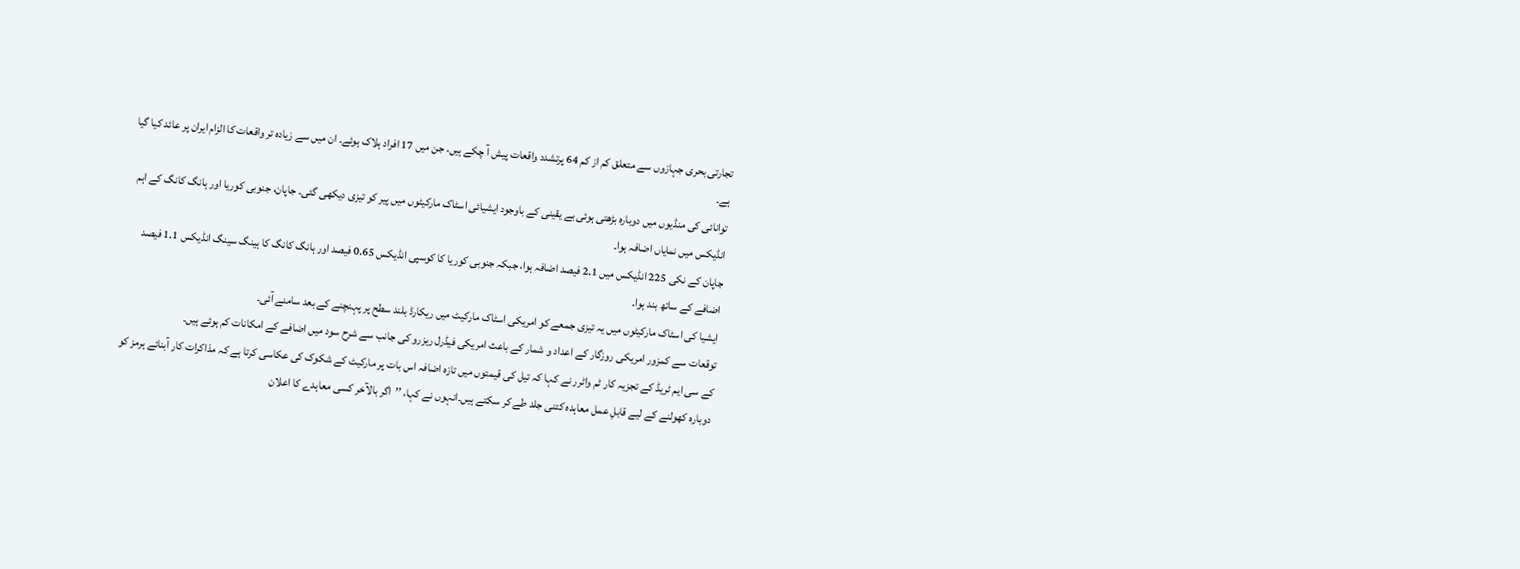تجارتی بحری جہازوں سے متعلق کم از کم 64 پرتشدد واقعات پیش آ چکے ہیں، جن میں 17 افراد ہلاک ہوئے۔ ان میں سے زیادہ تر واقعات کا الزام ایران پر عائد کیا گیا ہے۔
توانائی کی منڈیوں میں دوبارہ بڑھتی ہوئی بے یقینی کے باوجود ایشیائی اسٹاک مارکیٹوں میں پیر کو تیزی دیکھی گئی۔ جاپان، جنوبی کوریا اور ہانگ کانگ کے اہم انڈیکس میں نمایاں اضافہ ہوا۔
جاپان کے نکی 225 انڈیکس میں 2.1 فیصد اضافہ ہوا، جبکہ جنوبی کوریا کا کوسپی انڈیکس 0.65 فیصد اور ہانگ کانگ کا ہینگ سینگ انڈیکس 1.1 فیصد اضافے کے ساتھ بند ہوا۔
ایشیا کی اسٹاک مارکیٹوں میں یہ تیزی جمعے کو امریکی اسٹاک مارکیٹ میں ریکارڈ بلند سطح پر پہنچنے کے بعد سامنے آئی۔
توقعات سے کمزور امریکی روزگار کے اعداد و شمار کے باعث امریکی فیڈرل ریزرو کی جانب سے شرح سود میں اضافے کے امکانات کم ہوئے ہیں۔
کے سی ایم ٹریڈ کے تجزیہ کار ٹم واٹرر نے کہا کہ تیل کی قیمتوں میں تازہ اضافہ اس بات پر مارکیٹ کے شکوک کی عکاسی کرتا ہے کہ مذاکرات کار آبنائے ہرمز کو دوبارہ کھولنے کے لیے قابلِ عمل معاہدہ کتنی جلد طے کر سکتے ہیں۔انہوں نے کہا، ’’اگر بالآخر کسی معاہدے کا اعلان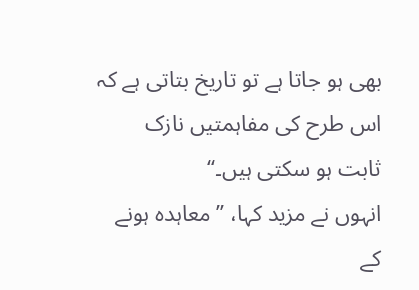بھی ہو جاتا ہے تو تاریخ بتاتی ہے کہ اس طرح کی مفاہمتیں نازک ثابت ہو سکتی ہیں۔‘‘
انہوں نے مزید کہا، ’’معاہدہ ہونے کے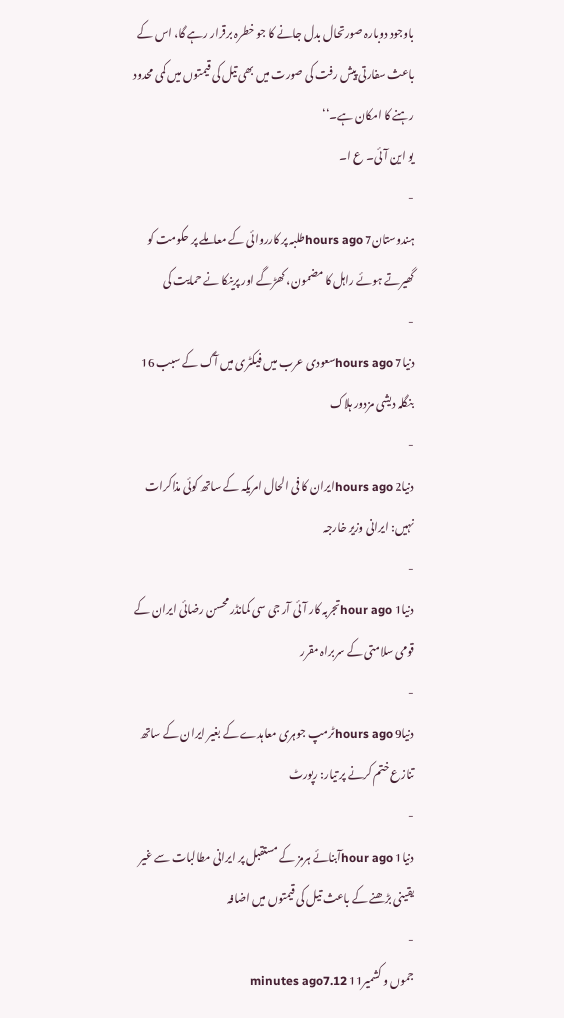باوجود دوبارہ صورتحال بدل جانے کا جو خطرہ برقرار رہے گا، اس کے باعث سفارتی پیش رفت کی صورت میں بھی تیل کی قیمتوں میں کمی محدود رہنے کا امکان ہے۔‘‘
یو این آئی۔ ع ا۔
-
ہندوستان7 hours agoطلبہ پر کارروائی کے معاملے پر حکومت کو گھیرتے ہوئے راہل کا مضمون، کھڑگے اور پرینکا نے حمایت کی
-
دنیا7 hours agoسعودی عرب میں فیکٹری میں آگ کے سبب 16 بنگلہ دیشی مزدور ہلاک
-
دنیا2 hours agoایران کا فی الحال امریکہ کے ساتھ کوئی مذاکرات نہیں: ایرانی وزیر خارجہ
-
دنیا1 hour agoتجربہ کار آئی آر جی سی کمانڈر محسن رضائی ایران کے قومی سلامتی کے سربراہ مقرر
-
دنیا9 hours agoٹرمپ جوہری معاہدے کے بغیر ایران کے ساتھ تنازع ختم کرنے پر تیار: رپورٹ
-
دنیا1 hour agoآبنائے ہرمز کے مستقبل پر ایرانی مطالبات سے غیر یقینی بڑھنے کے باعث تیل کی قیمتوں میں اضافہ
-
جموں و کشمیر11 minutes ago7.12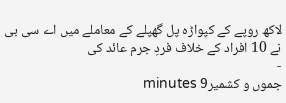لاکھ روپے کے کپواڑہ پل گھپلے کے معاملے میں اے سی بی نے 10 افراد کے خلاف فردِ جرم عائد کی
-
جموں و کشمیر9 minutes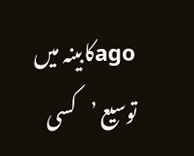agoکابینہ میں توسیع ’کسی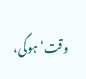وقت‘ ہوگی،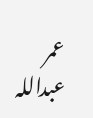عمر عبداللہ